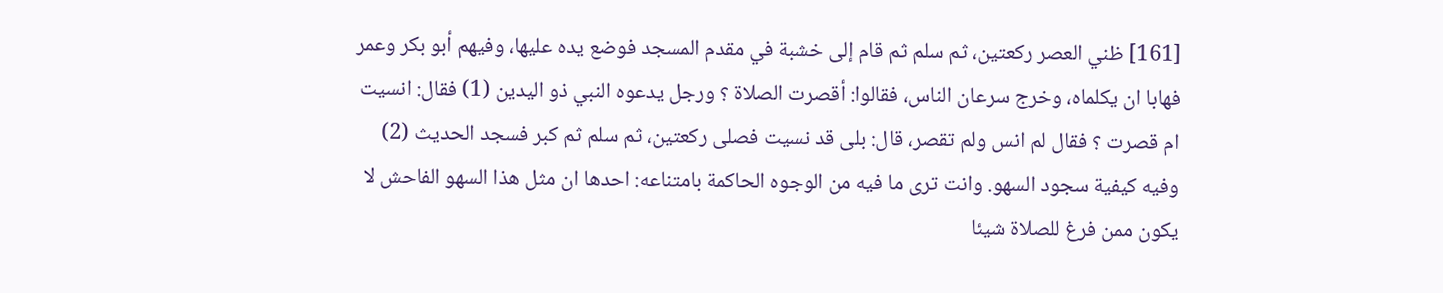[161] ظني العصر ركعتين، ثم سلم ثم قام إلى خشبة في مقدم المسجد فوضع يده عليها، وفيهم أبو بكر وعمر فهابا ان يكلماه، وخرج سرعان الناس، فقالوا: أقصرت الصلاة ؟ ورجل يدعوه النبي ذو اليدين (1) فقال: انسيت ام قصرت ؟ فقال لم انس ولم تقصر، قال: بلى قد نسيت فصلى ركعتين، ثم سلم ثم كبر فسجد الحديث (2) وفيه كيفية سجود السهو. وانت ترى ما فيه من الوجوه الحاكمة بامتناعه: احدها ان مثل هذا السهو الفاحش لا يكون ممن فرغ للصلاة شيئا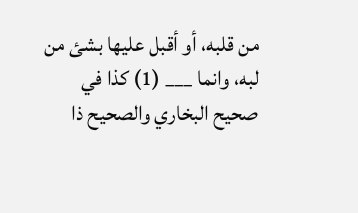من قلبه، أو أقبل عليها بشئ من لبه، وانما ___ (1) كذا في صحيح البخاري والصحيح ذا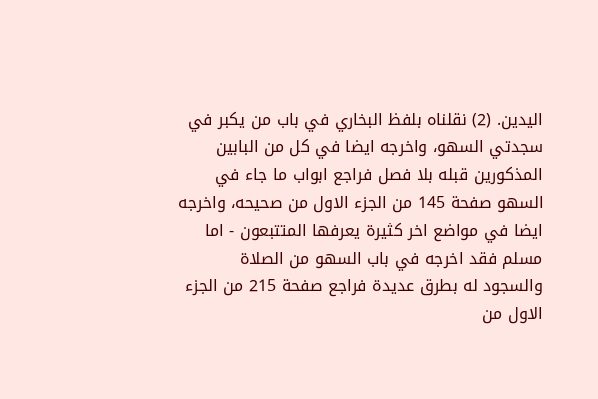اليدين. (2) نقلناه بلفظ البخاري في باب من يكبر في سجدتي السهو، واخرجه ايضا في كل من البابين المذكورين قبله بلا فصل فراجع ابواب ما جاء في السهو صفحة 145 من الجزء الاول من صحيحه، واخرجه ايضا في مواضع اخر كثيرة يعرفها المتتبعون - اما مسلم فقد اخرجه في باب السهو من الصلاة والسجود له بطرق عديدة فراجع صفحة 215 من الجزء الاول من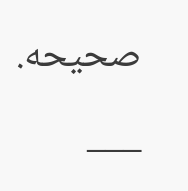صحيحه. ___